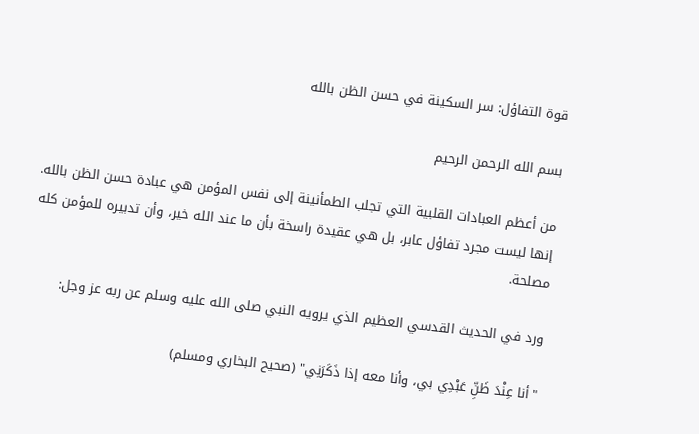قوة التفاؤل: سر السكينة في حسن الظن بالله

بسم الله الرحمن الرحيم

من أعظم العبادات القلبية التي تجلب الطمأنينة إلى نفس المؤمن هي عبادة حسن الظن بالله. إنها ليست مجرد تفاؤل عابر، بل هي عقيدة راسخة بأن ما عند الله خير، وأن تدبيره للمؤمن كله مصلحة.

ورد في الحديث القدسي العظيم الذي يرويه النبي صلى الله عليه وسلم عن ربه عز وجل:

"أنا عِنْدَ ظَنِّ عَبْدِي بي، وأنا معه إذا ذَكَرَنِي" (صحيح البخاري ومسلم)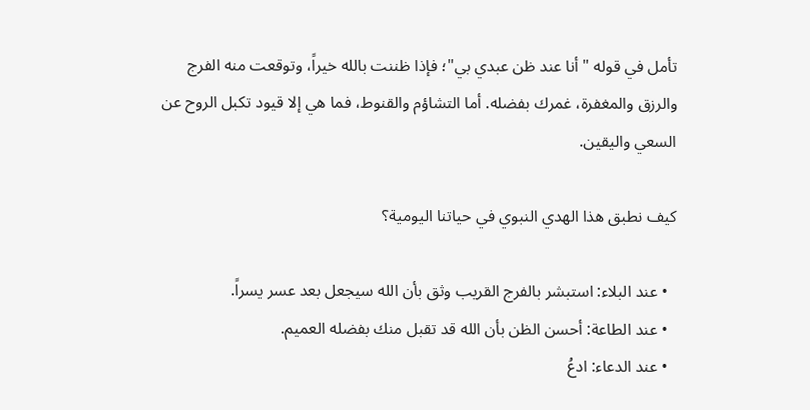تأمل في قوله "أنا عند ظن عبدي بي"؛ فإذا ظننت بالله خيراً، وتوقعت منه الفرج والرزق والمغفرة، غمرك بفضله. أما التشاؤم والقنوط، فما هي إلا قيود تكبل الروح عن السعي واليقين.

كيف نطبق هذا الهدي النبوي في حياتنا اليومية؟

  • عند البلاء: استبشر بالفرج القريب وثق بأن الله سيجعل بعد عسر يسراً.
  • عند الطاعة: أحسن الظن بأن الله قد تقبل منك بفضله العميم.
  • عند الدعاء: ادعُ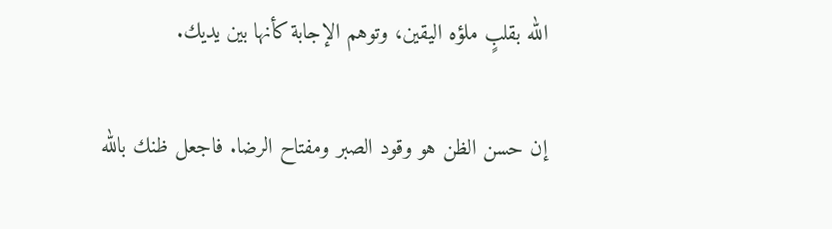الله بقلبٍ ملؤه اليقين، وتوهم الإجابة كأنها بين يديك.

إن حسن الظن هو وقود الصبر ومفتاح الرضا. فاجعل ظنك بالله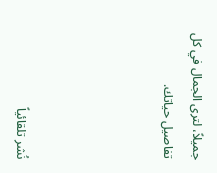جميلاً، لترى الجمال في كل تفاصيل حياتك.




نُشر تلقائياً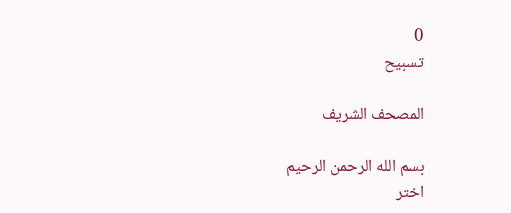0
تسبيح

المصحف الشريف

بسم الله الرحمن الرحيم
اختر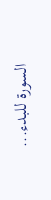السورة للبدء...